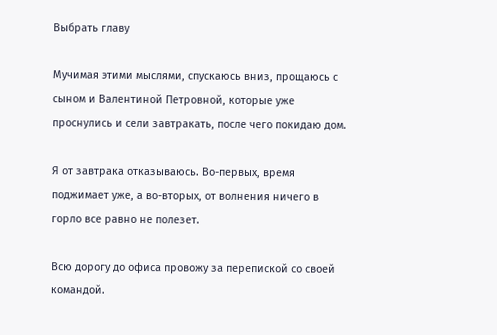Выбрать главу

Мучимая этими мыслями, спускаюсь вниз, прощаюсь с сыном и Валентиной Петровной, которые уже проснулись и сели завтракать, после чего покидаю дом.

Я от завтрака отказываюсь. Во-первых, время поджимает уже, а во-вторых, от волнения ничего в горло все равно не полезет.

Всю дорогу до офиса провожу за перепиской со своей командой.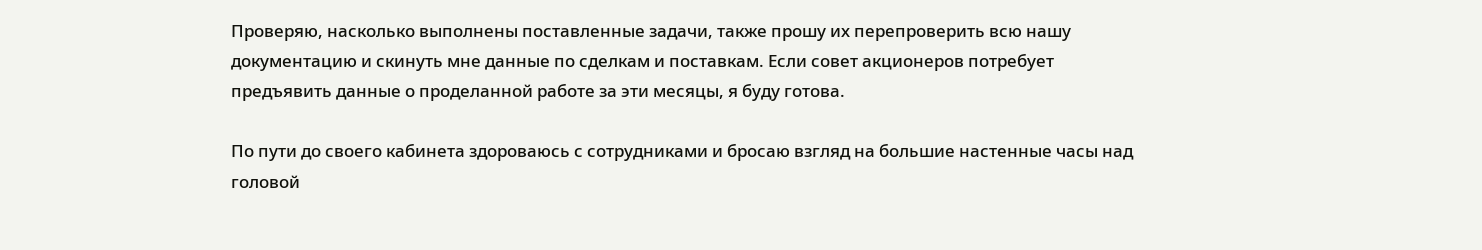Проверяю, насколько выполнены поставленные задачи, также прошу их перепроверить всю нашу документацию и скинуть мне данные по сделкам и поставкам. Если совет акционеров потребует предъявить данные о проделанной работе за эти месяцы, я буду готова.

По пути до своего кабинета здороваюсь с сотрудниками и бросаю взгляд на большие настенные часы над головой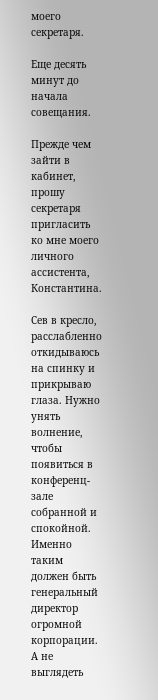моего секретаря.

Еще десять минут до начала совещания.

Прежде чем зайти в кабинет, прошу секретаря пригласить ко мне моего личного ассистента, Константина.

Сев в кресло, расслабленно откидываюсь на спинку и прикрываю глаза. Нужно унять волнение, чтобы появиться в конференц-зале собранной и спокойной. Именно таким должен быть генеральный директор огромной корпорации. А не выглядеть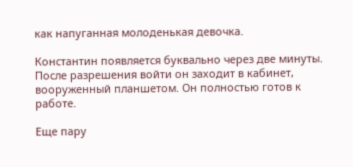как напуганная молоденькая девочка.

Константин появляется буквально через две минуты. После разрешения войти он заходит в кабинет, вооруженный планшетом. Он полностью готов к работе.

Еще пару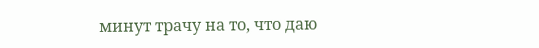минут трачу на то, что даю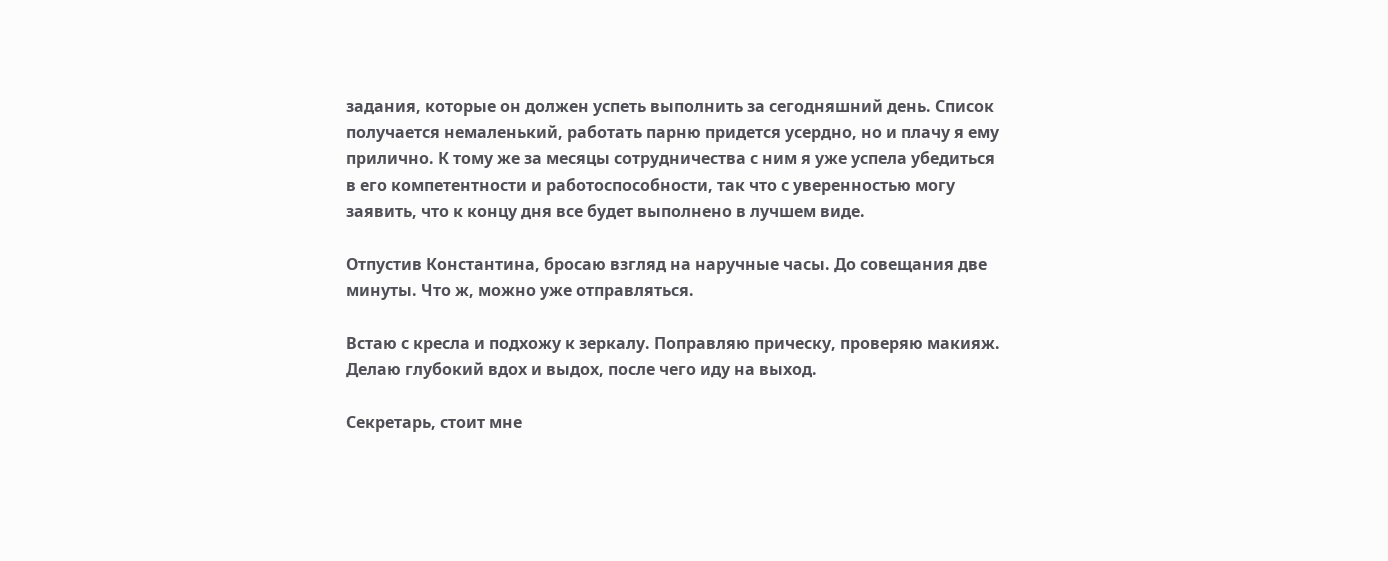задания, которые он должен успеть выполнить за сегодняшний день. Список получается немаленький, работать парню придется усердно, но и плачу я ему прилично. К тому же за месяцы сотрудничества с ним я уже успела убедиться в его компетентности и работоспособности, так что с уверенностью могу заявить, что к концу дня все будет выполнено в лучшем виде.

Отпустив Константина, бросаю взгляд на наручные часы. До совещания две минуты. Что ж, можно уже отправляться.

Встаю с кресла и подхожу к зеркалу. Поправляю прическу, проверяю макияж. Делаю глубокий вдох и выдох, после чего иду на выход.

Секретарь, стоит мне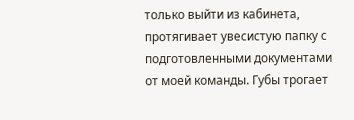только выйти из кабинета, протягивает увесистую папку с подготовленными документами от моей команды. Губы трогает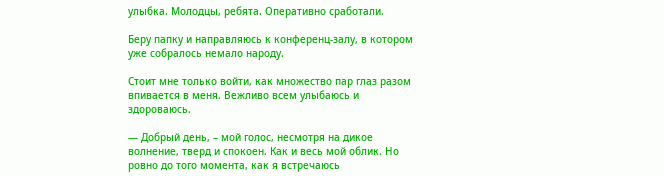улыбка. Молодцы, ребята. Оперативно сработали.

Беру папку и направляюсь к конференц-залу, в котором уже собралось немало народу.

Стоит мне только войти, как множество пар глаз разом впивается в меня. Вежливо всем улыбаюсь и здороваюсь.

— Добрый день, – мой голос, несмотря на дикое волнение, тверд и спокоен. Как и весь мой облик. Но ровно до того момента, как я встречаюсь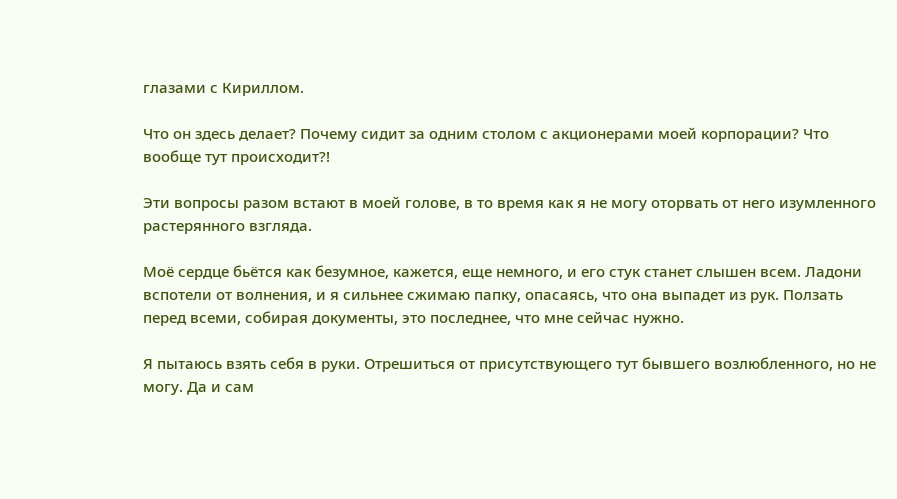глазами с Кириллом.

Что он здесь делает? Почему сидит за одним столом с акционерами моей корпорации? Что вообще тут происходит?!

Эти вопросы разом встают в моей голове, в то время как я не могу оторвать от него изумленного растерянного взгляда.

Моё сердце бьётся как безумное, кажется, еще немного, и его стук станет слышен всем. Ладони вспотели от волнения, и я сильнее сжимаю папку, опасаясь, что она выпадет из рук. Ползать перед всеми, собирая документы, это последнее, что мне сейчас нужно.

Я пытаюсь взять себя в руки. Отрешиться от присутствующего тут бывшего возлюбленного, но не могу. Да и сам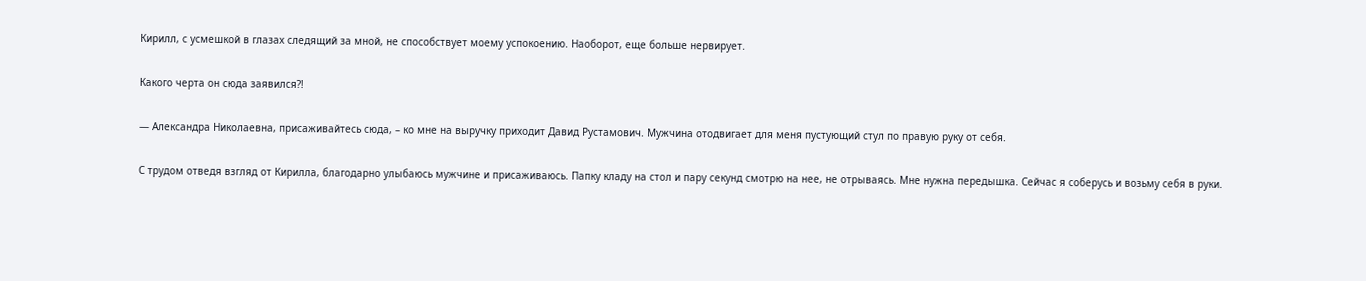Кирилл, с усмешкой в глазах следящий за мной, не способствует моему успокоению. Наоборот, еще больше нервирует.

Какого черта он сюда заявился?!

— Александра Николаевна, присаживайтесь сюда, – ко мне на выручку приходит Давид Рустамович. Мужчина отодвигает для меня пустующий стул по правую руку от себя.

С трудом отведя взгляд от Кирилла, благодарно улыбаюсь мужчине и присаживаюсь. Папку кладу на стол и пару секунд смотрю на нее, не отрываясь. Мне нужна передышка. Сейчас я соберусь и возьму себя в руки.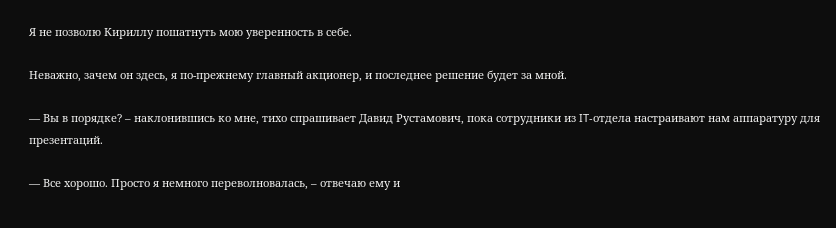Я не позволю Кириллу пошатнуть мою уверенность в себе.

Неважно, зачем он здесь, я по-прежнему главный акционер, и последнее решение будет за мной.

— Вы в порядке? – наклонившись ко мне, тихо спрашивает Давид Рустамович, пока сотрудники из IT-отдела настраивают нам аппаратуру для презентаций.

— Все хорошо. Просто я немного переволновалась, – отвечаю ему и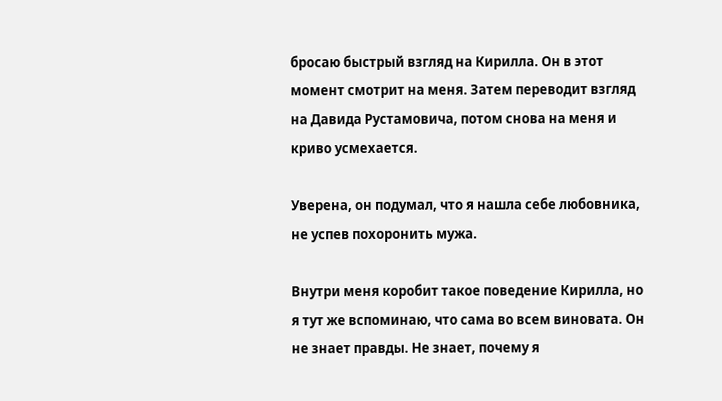бросаю быстрый взгляд на Кирилла. Он в этот момент смотрит на меня. Затем переводит взгляд на Давида Рустамовича, потом снова на меня и криво усмехается.

Уверена, он подумал, что я нашла себе любовника, не успев похоронить мужа.

Внутри меня коробит такое поведение Кирилла, но я тут же вспоминаю, что сама во всем виновата. Он не знает правды. Не знает, почему я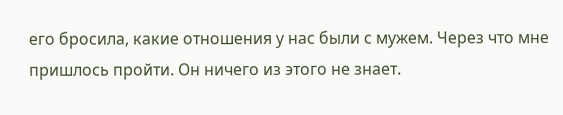его бросила, какие отношения у нас были с мужем. Через что мне пришлось пройти. Он ничего из этого не знает.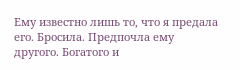Ему известно лишь то, что я предала его. Бросила. Предпочла ему другого. Богатого и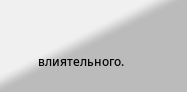влиятельного.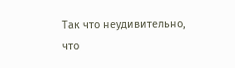Так что неудивительно, что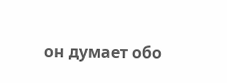он думает обо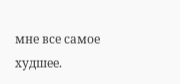мне все самое худшее.